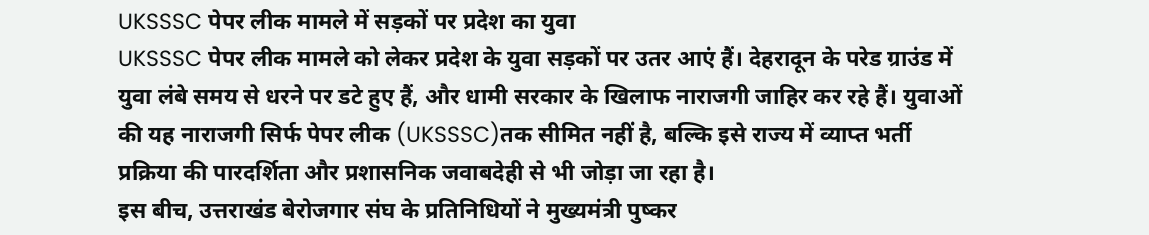UKSSSC पेपर लीक मामले में सड़कों पर प्रदेश का युवा
UKSSSC पेपर लीक मामले को लेकर प्रदेश के युवा सड़कों पर उतर आएं हैं। देहरादून के परेड ग्राउंड में युवा लंबे समय से धरने पर डटे हुए हैं, और धामी सरकार के खिलाफ नाराजगी जाहिर कर रहे हैं। युवाओं की यह नाराजगी सिर्फ पेपर लीक (UKSSSC)तक सीमित नहीं है, बल्कि इसे राज्य में व्याप्त भर्ती प्रक्रिया की पारदर्शिता और प्रशासनिक जवाबदेही से भी जोड़ा जा रहा है।
इस बीच, उत्तराखंड बेरोजगार संघ के प्रतिनिधियों ने मुख्यमंत्री पुष्कर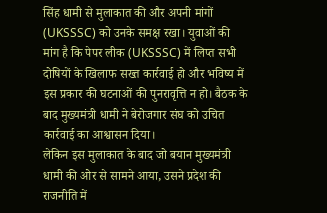सिंह धामी से मुलाकात की और अपनी मांगों (UKSSSC) को उनके समक्ष रखा। युवाओं की मांग है कि पेपर लीक (UKSSSC) में लिप्त सभी दोषियों के खिलाफ सख्त कार्रवाई हो और भविष्य में इस प्रकार की घटनाओं की पुनरावृत्ति न हो। बैठक के बाद मुख्यमंत्री धामी ने बेरोजगार संघ को उचित कार्रवाई का आश्वासन दिया।
लेकिन इस मुलाकात के बाद जो बयान मुख्यमंत्री धामी की ओर से सामने आया, उसने प्रदेश की राजनीति में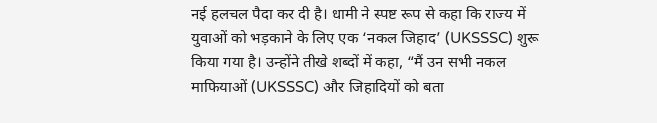नई हलचल पैदा कर दी है। धामी ने स्पष्ट रूप से कहा कि राज्य में युवाओं को भड़काने के लिए एक ‘नकल जिहाद’ (UKSSSC) शुरू किया गया है। उन्होंने तीखे शब्दों में कहा, “मैं उन सभी नकल माफियाओं (UKSSSC) और जिहादियों को बता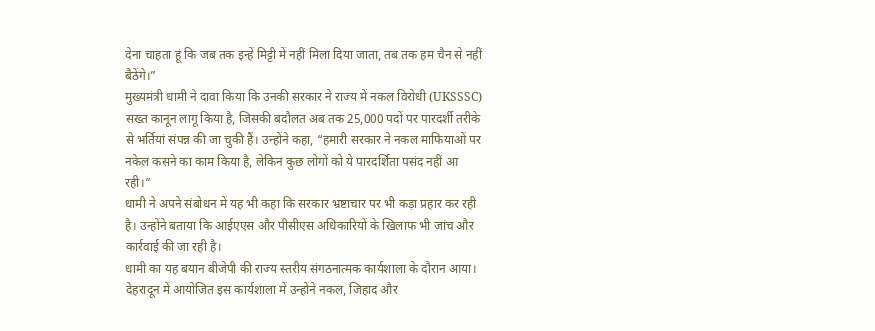देना चाहता हूं कि जब तक इन्हें मिट्टी में नहीं मिला दिया जाता, तब तक हम चैन से नहीं बैठेंगे।”
मुख्यमंत्री धामी ने दावा किया कि उनकी सरकार ने राज्य में नकल विरोधी (UKSSSC) सख्त कानून लागू किया है, जिसकी बदौलत अब तक 25,000 पदों पर पारदर्शी तरीके से भर्तियां संपन्न की जा चुकी हैं। उन्होंने कहा, “हमारी सरकार ने नकल माफियाओं पर नकेल कसने का काम किया है, लेकिन कुछ लोगों को ये पारदर्शिता पसंद नहीं आ रही।”
धामी ने अपने संबोधन में यह भी कहा कि सरकार भ्रष्टाचार पर भी कड़ा प्रहार कर रही है। उन्होंने बताया कि आईएएस और पीसीएस अधिकारियों के खिलाफ भी जांच और कार्रवाई की जा रही है।
धामी का यह बयान बीजेपी की राज्य स्तरीय संगठनात्मक कार्यशाला के दौरान आया। देहरादून में आयोजित इस कार्यशाला में उन्होंने नकल, जिहाद और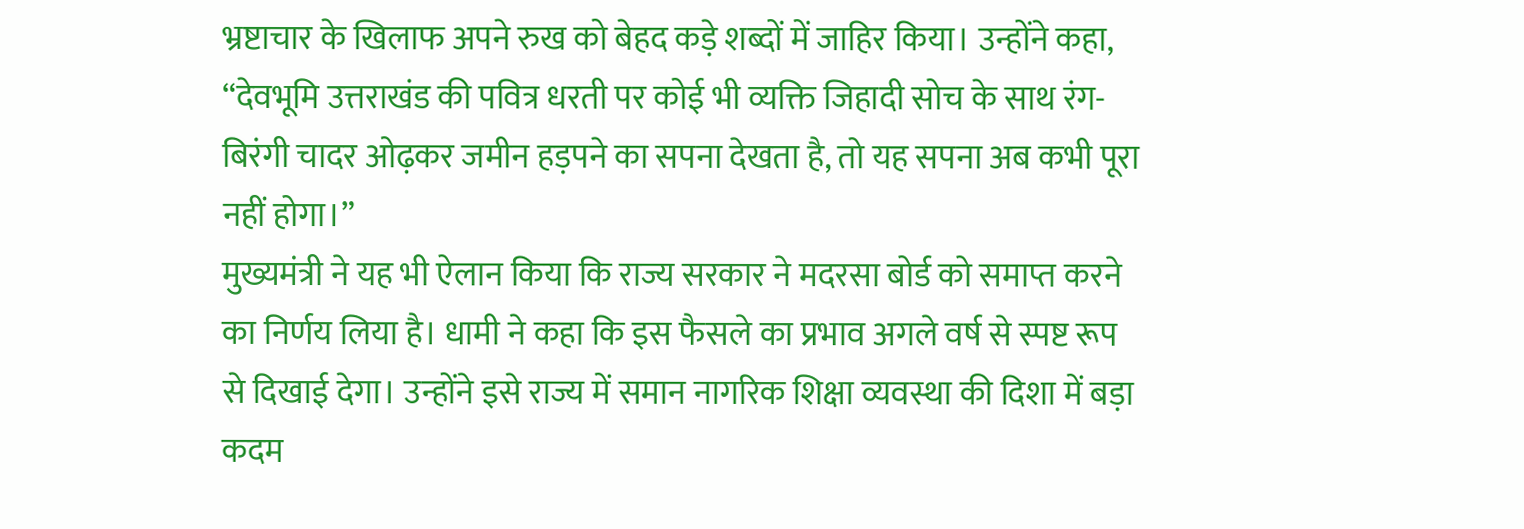भ्रष्टाचार के खिलाफ अपने रुख को बेहद कड़े शब्दों में जाहिर किया। उन्होंने कहा, “देवभूमि उत्तराखंड की पवित्र धरती पर कोई भी व्यक्ति जिहादी सोच के साथ रंग-बिरंगी चादर ओढ़कर जमीन हड़पने का सपना देखता है, तो यह सपना अब कभी पूरा नहीं होगा।”
मुख्यमंत्री ने यह भी ऐलान किया कि राज्य सरकार ने मदरसा बोर्ड को समाप्त करने का निर्णय लिया है। धामी ने कहा कि इस फैसले का प्रभाव अगले वर्ष से स्पष्ट रूप से दिखाई देगा। उन्होंने इसे राज्य में समान नागरिक शिक्षा व्यवस्था की दिशा में बड़ा कदम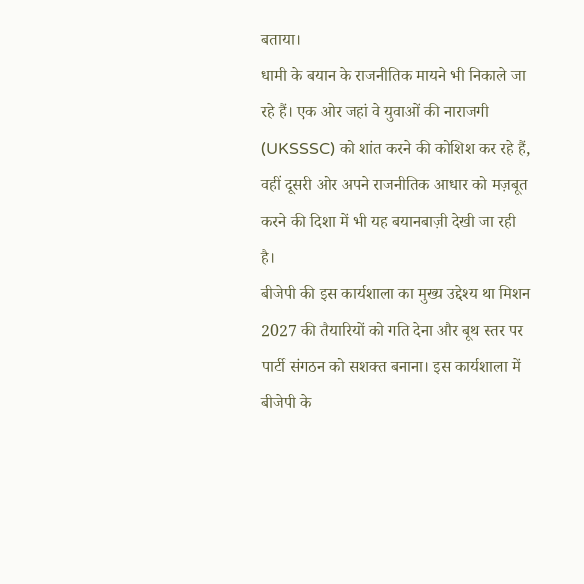बताया।
धामी के बयान के राजनीतिक मायने भी निकाले जा रहे हैं। एक ओर जहां वे युवाओं की नाराजगी (UKSSSC) को शांत करने की कोशिश कर रहे हैं, वहीं दूसरी ओर अपने राजनीतिक आधार को मज़बूत करने की दिशा में भी यह बयानबाज़ी देखी जा रही है।
बीजेपी की इस कार्यशाला का मुख्य उद्देश्य था मिशन 2027 की तैयारियों को गति देना और बूथ स्तर पर पार्टी संगठन को सशक्त बनाना। इस कार्यशाला में बीजेपी के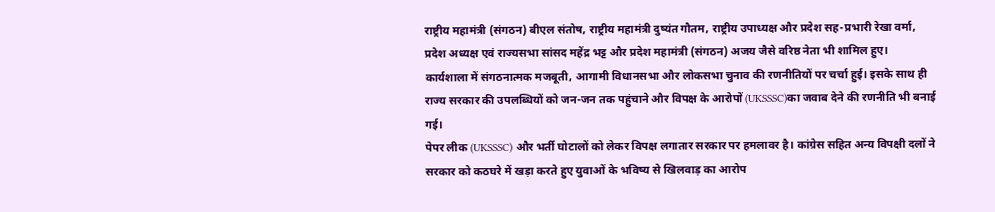राष्ट्रीय महामंत्री (संगठन) बीएल संतोष, राष्ट्रीय महामंत्री दुष्यंत गौतम, राष्ट्रीय उपाध्यक्ष और प्रदेश सह-प्रभारी रेखा वर्मा, प्रदेश अध्यक्ष एवं राज्यसभा सांसद महेंद्र भट्ट और प्रदेश महामंत्री (संगठन) अजय जैसे वरिष्ठ नेता भी शामिल हुए।
कार्यशाला में संगठनात्मक मजबूती, आगामी विधानसभा और लोकसभा चुनाव की रणनीतियों पर चर्चा हुई। इसके साथ ही राज्य सरकार की उपलब्धियों को जन-जन तक पहुंचाने और विपक्ष के आरोपों (UKSSSC)का जवाब देने की रणनीति भी बनाई गई।
पेपर लीक (UKSSSC) और भर्ती घोटालों को लेकर विपक्ष लगातार सरकार पर हमलावर है। कांग्रेस सहित अन्य विपक्षी दलों ने सरकार को कठघरे में खड़ा करते हुए युवाओं के भविष्य से खिलवाड़ का आरोप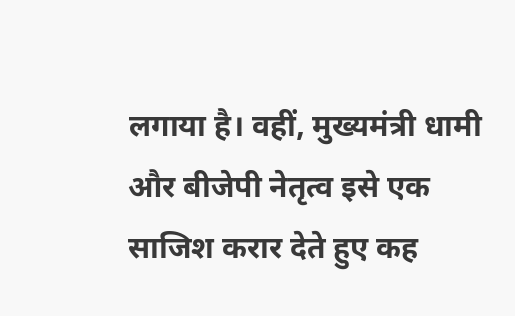लगाया है। वहीं, मुख्यमंत्री धामी और बीजेपी नेतृत्व इसे एक साजिश करार देते हुए कह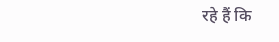रहे हैं कि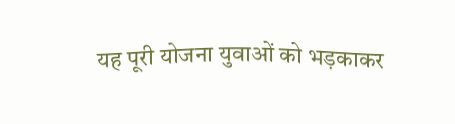यह पूरी योजना युवाओं को भड़काकर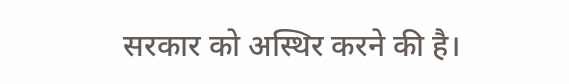सरकार को अस्थिर करने की है।